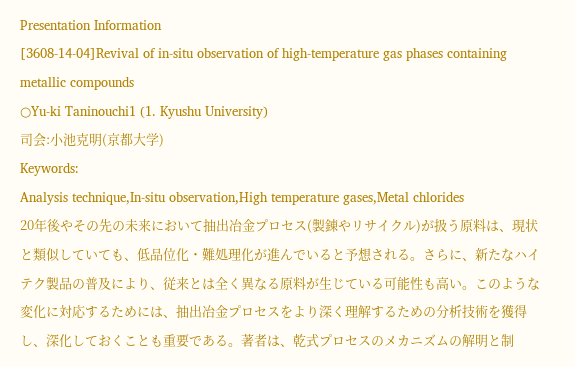Presentation Information
[3608-14-04]Revival of in-situ observation of high-temperature gas phases containing metallic compounds
○Yu-ki Taninouchi1 (1. Kyushu University)
司会:小池克明(京都大学)
Keywords:
Analysis technique,In-situ observation,High temperature gases,Metal chlorides
20年後やその先の未来において抽出冶金プロセス(製錬やリサイクル)が扱う原料は、現状と類似していても、低品位化・難処理化が進んでいると予想される。さらに、新たなハイテク製品の普及により、従来とは全く異なる原料が生じている可能性も高い。このような変化に対応するためには、抽出冶金プロセスをより深く理解するための分析技術を獲得し、深化しておくことも重要である。著者は、乾式プロセスのメカニズムの解明と制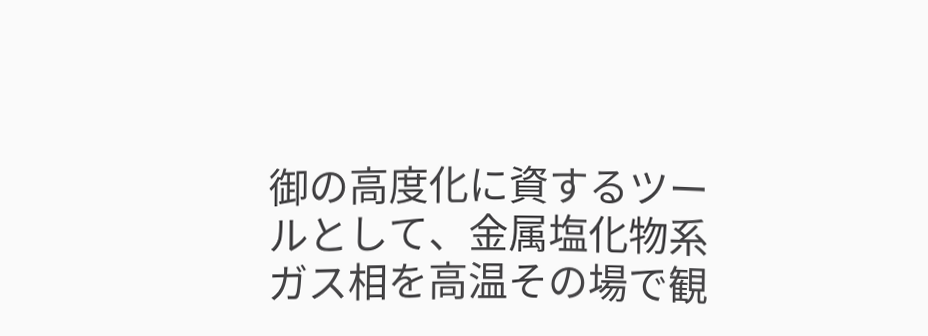御の高度化に資するツールとして、金属塩化物系ガス相を高温その場で観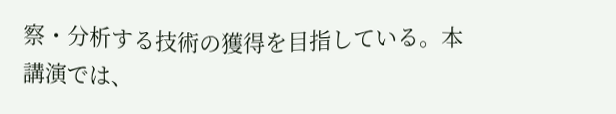察・分析する技術の獲得を目指している。本講演では、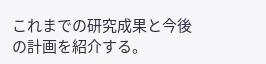これまでの研究成果と今後の計画を紹介する。